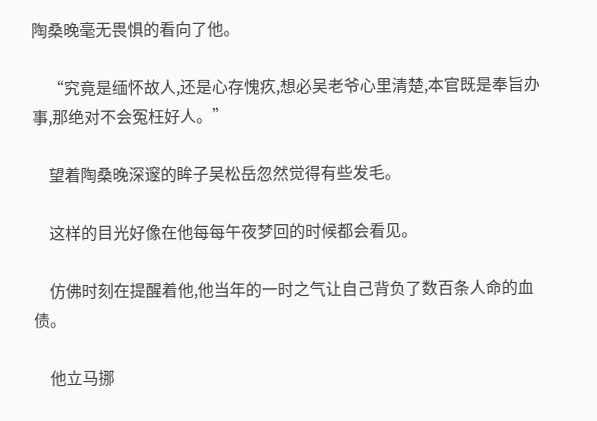陶桑晚毫无畏惧的看向了他。

    “究竟是缅怀故人,还是心存愧疚,想必吴老爷心里清楚,本官既是奉旨办事,那绝对不会冤枉好人。”

    望着陶桑晚深邃的眸子吴松岳忽然觉得有些发毛。

    这样的目光好像在他每每午夜梦回的时候都会看见。

    仿佛时刻在提醒着他,他当年的一时之气让自己背负了数百条人命的血债。

    他立马挪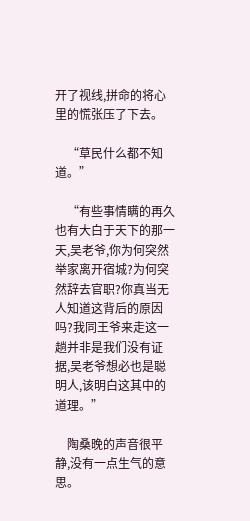开了视线,拼命的将心里的慌张压了下去。

    “草民什么都不知道。”

    “有些事情瞒的再久也有大白于天下的那一天,吴老爷,你为何突然举家离开宿城?为何突然辞去官职?你真当无人知道这背后的原因吗?我同王爷来走这一趟并非是我们没有证据,吴老爷想必也是聪明人,该明白这其中的道理。”

    陶桑晚的声音很平静,没有一点生气的意思。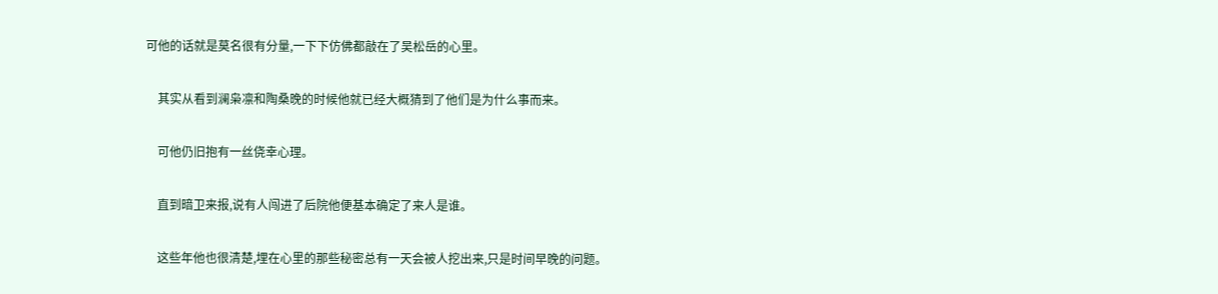可他的话就是莫名很有分量,一下下仿佛都敲在了吴松岳的心里。

    其实从看到澜枭凛和陶桑晚的时候他就已经大概猜到了他们是为什么事而来。

    可他仍旧抱有一丝侥幸心理。

    直到暗卫来报,说有人闯进了后院他便基本确定了来人是谁。

    这些年他也很清楚,埋在心里的那些秘密总有一天会被人挖出来,只是时间早晚的问题。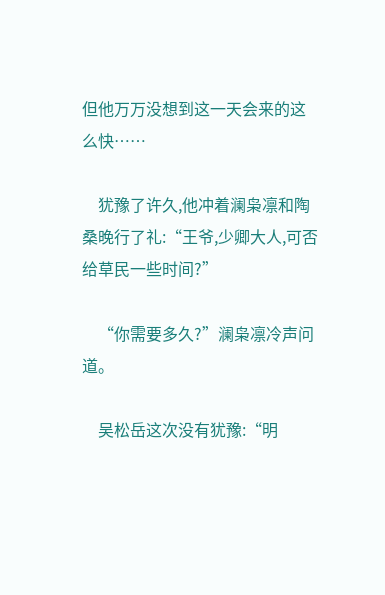但他万万没想到这一天会来的这么快……

    犹豫了许久,他冲着澜枭凛和陶桑晚行了礼:“王爷,少卿大人,可否给草民一些时间?”

    “你需要多久?”澜枭凛冷声问道。

    吴松岳这次没有犹豫:“明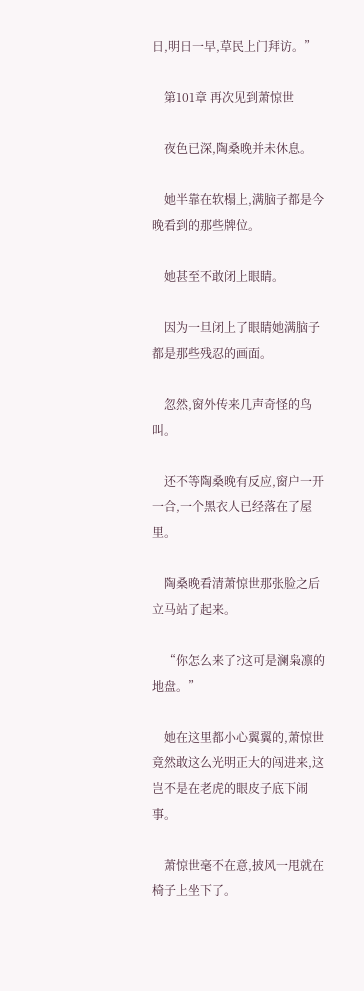日,明日一早,草民上门拜访。”

    第101章 再次见到萧惊世

    夜色已深,陶桑晚并未休息。

    她半靠在软榻上,满脑子都是今晚看到的那些牌位。

    她甚至不敢闭上眼睛。

    因为一旦闭上了眼睛她满脑子都是那些残忍的画面。

    忽然,窗外传来几声奇怪的鸟叫。

    还不等陶桑晚有反应,窗户一开一合,一个黑衣人已经落在了屋里。

    陶桑晚看清萧惊世那张脸之后立马站了起来。

    “你怎么来了?这可是澜枭凛的地盘。”

    她在这里都小心翼翼的,萧惊世竟然敢这么光明正大的闯进来,这岂不是在老虎的眼皮子底下闹事。

    萧惊世毫不在意,披风一甩就在椅子上坐下了。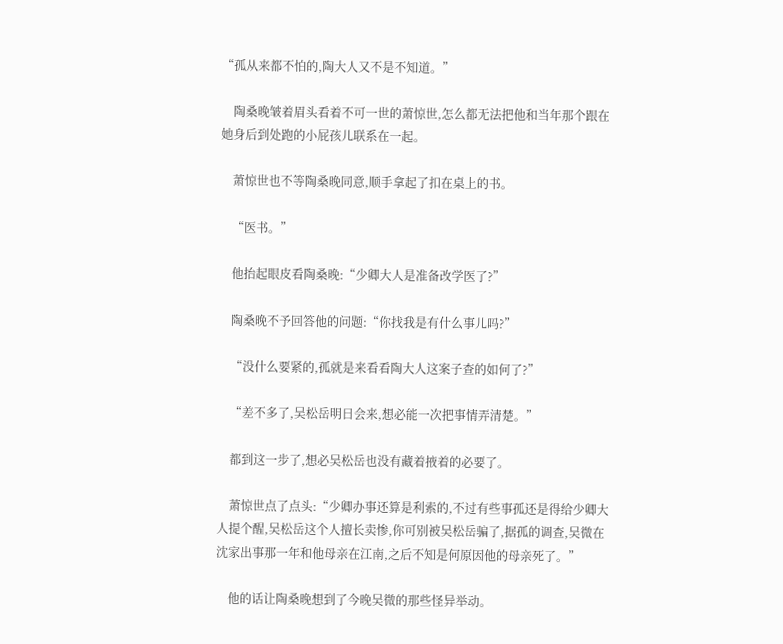“孤从来都不怕的,陶大人又不是不知道。”

    陶桑晚皱着眉头看着不可一世的萧惊世,怎么都无法把他和当年那个跟在她身后到处跑的小屁孩儿联系在一起。

    萧惊世也不等陶桑晚同意,顺手拿起了扣在桌上的书。

    “医书。”

    他抬起眼皮看陶桑晚:“少卿大人是准备改学医了?”

    陶桑晚不予回答他的问题:“你找我是有什么事儿吗?”

    “没什么要紧的,孤就是来看看陶大人这案子查的如何了?”

    “差不多了,吴松岳明日会来,想必能一次把事情弄清楚。”

    都到这一步了,想必吴松岳也没有藏着掖着的必要了。

    萧惊世点了点头:“少卿办事还算是利索的,不过有些事孤还是得给少卿大人提个醒,吴松岳这个人擅长卖惨,你可别被吴松岳骗了,据孤的调查,吴微在沈家出事那一年和他母亲在江南,之后不知是何原因他的母亲死了。”

    他的话让陶桑晚想到了今晚吴微的那些怪异举动。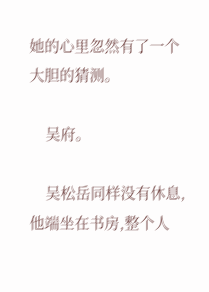她的心里忽然有了一个大胆的猜测。

    吴府。

    吴松岳同样没有休息,他端坐在书房,整个人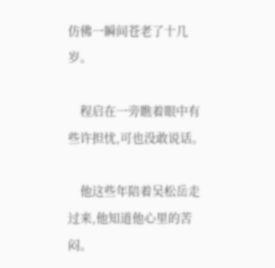仿佛一瞬间苍老了十几岁。

    程启在一旁瞧着眼中有些许担忧,可也没敢说话。

    他这些年陪着吴松岳走过来,他知道他心里的苦闷。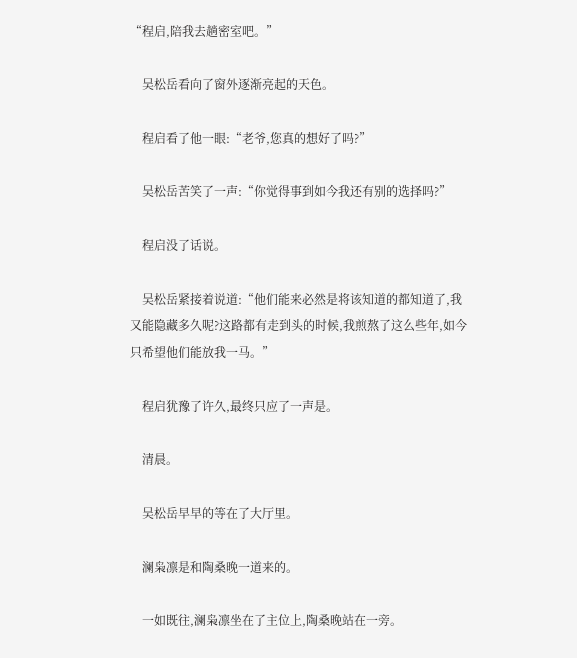“程启,陪我去趟密室吧。”

    吴松岳看向了窗外逐渐亮起的天色。

    程启看了他一眼:“老爷,您真的想好了吗?”

    吴松岳苦笑了一声:“你觉得事到如今我还有别的选择吗?”

    程启没了话说。

    吴松岳紧接着说道:“他们能来必然是将该知道的都知道了,我又能隐藏多久呢?这路都有走到头的时候,我煎熬了这么些年,如今只希望他们能放我一马。”

    程启犹豫了许久,最终只应了一声是。

    清晨。

    吴松岳早早的等在了大厅里。

    澜枭凛是和陶桑晚一道来的。

    一如既往,澜枭凛坐在了主位上,陶桑晚站在一旁。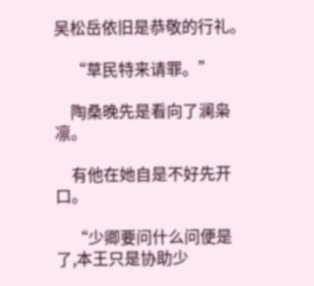吴松岳依旧是恭敬的行礼。

    “草民特来请罪。”

    陶桑晚先是看向了澜枭凛。

    有他在她自是不好先开口。

    “少卿要问什么问便是了,本王只是协助少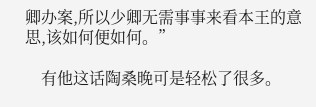卿办案,所以少卿无需事事来看本王的意思,该如何便如何。”

    有他这话陶桑晚可是轻松了很多。